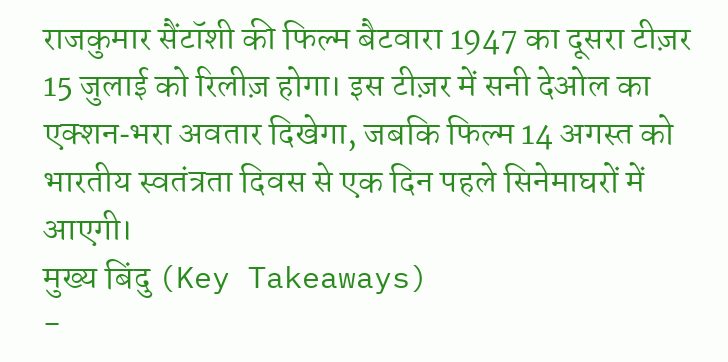राजकुमार सैंटॉशी की फिल्म बैटवारा 1947 का दूसरा टीज़र 15 जुलाई को रिलीज़ होगा। इस टीज़र में सनी देओल का एक्शन‑भरा अवतार दिखेगा, जबकि फिल्म 14 अगस्त को भारतीय स्वतंत्रता दिवस से एक दिन पहले सिनेमाघरों में आएगी।
मुख्य बिंदु (Key Takeaways)
-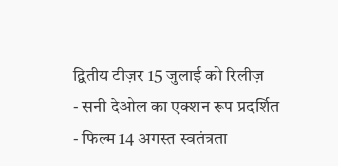द्वितीय टीज़र 15 जुलाई को रिलीज़
- सनी देओल का एक्शन रूप प्रदर्शित
- फिल्म 14 अगस्त स्वतंत्रता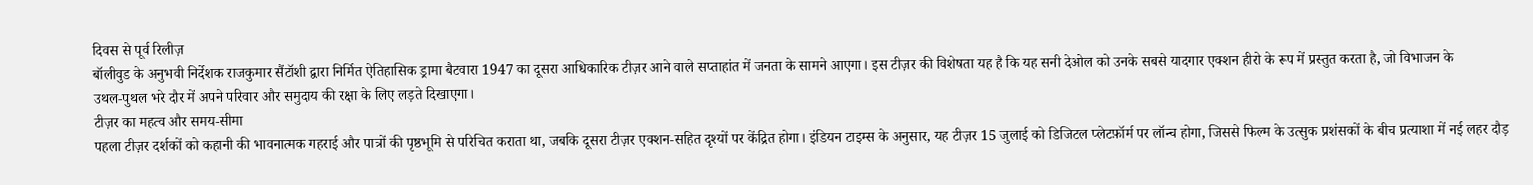दिवस से पूर्व रिलीज़
बॉलीवुड के अनुभवी निर्देशक राजकुमार सैंटॉशी द्वारा निर्मित ऐतिहासिक ड्रामा बैटवारा 1947 का दूसरा आधिकारिक टीज़र आने वाले सप्ताहांत में जनता के सामने आएगा। इस टीज़र की विशेषता यह है कि यह सनी देओल को उनके सबसे यादगार एक्शन हीरो के रूप में प्रस्तुत करता है, जो विभाजन के उथल‑पुथल भरे दौर में अपने परिवार और समुदाय की रक्षा के लिए लड़ते दिखाएगा।
टीज़र का महत्व और समय‑सीमा
पहला टीज़र दर्शकों को कहानी की भावनात्मक गहराई और पात्रों की पृष्ठभूमि से परिचित कराता था, जबकि दूसरा टीज़र एक्शन‑सहित दृश्यों पर केंद्रित होगा। इंडियन टाइम्स के अनुसार, यह टीज़र 15 जुलाई को डिजिटल प्लेटफ़ॉर्म पर लॉन्च होगा, जिससे फिल्म के उत्सुक प्रशंसकों के बीच प्रत्याशा में नई लहर दौड़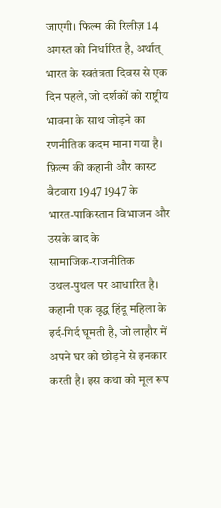जाएगी। फिल्म की रिलीज़ 14 अगस्त को निर्धारित है, अर्थात् भारत के स्वतंत्रता दिवस से एक दिन पहले, जो दर्शकों को राष्ट्रीय भावना के साथ जोड़ने का रणनीतिक कदम माना गया है।
फ़िल्म की कहानी और कास्ट
बैटवारा 1947 1947 के भारत‑पाकिस्तान विभाजन और उसके बाद के सामाजिक‑राजनीतिक उथल‑पुथल पर आधारित है। कहानी एक वृद्ध हिंदू महिला के इर्द‑गिर्द घूमती है, जो लाहौर में अपने घर को छोड़ने से इनकार करती है। इस कथा को मूल रूप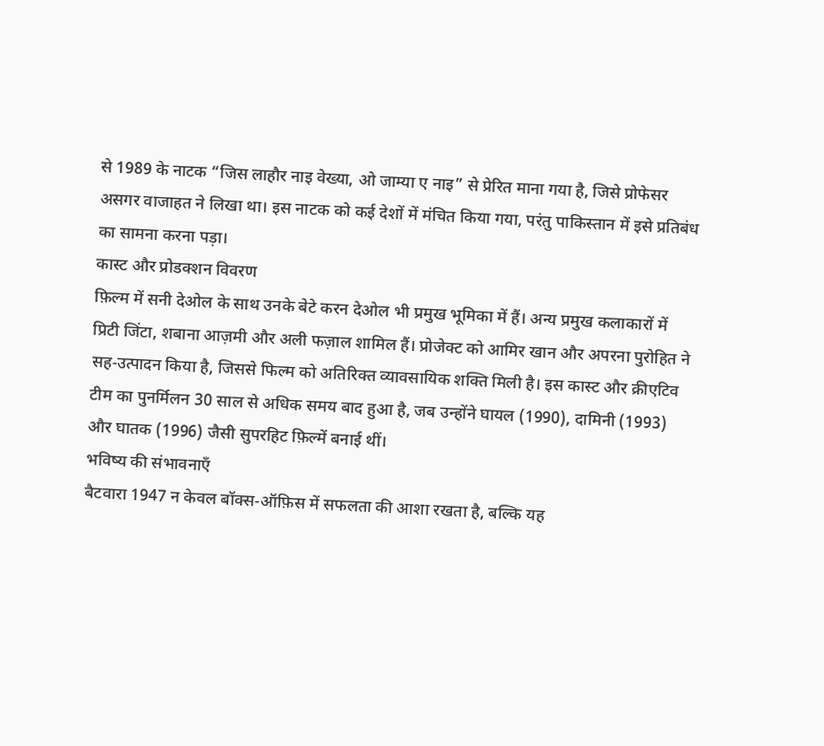से 1989 के नाटक “जिस लाहौर नाइ वेख्या, ओ जाम्या ए नाइ” से प्रेरित माना गया है, जिसे प्रोफेसर असगर वाजाहत ने लिखा था। इस नाटक को कई देशों में मंचित किया गया, परंतु पाकिस्तान में इसे प्रतिबंध का सामना करना पड़ा।
कास्ट और प्रोडक्शन विवरण
फ़िल्म में सनी देओल के साथ उनके बेटे करन देओल भी प्रमुख भूमिका में हैं। अन्य प्रमुख कलाकारों में प्रिटी जिंटा, शबाना आज़मी और अली फज़ाल शामिल हैं। प्रोजेक्ट को आमिर खान और अपरना पुरोहित ने सह‑उत्पादन किया है, जिससे फिल्म को अतिरिक्त व्यावसायिक शक्ति मिली है। इस कास्ट और क्रीएटिव टीम का पुनर्मिलन 30 साल से अधिक समय बाद हुआ है, जब उन्होंने घायल (1990), दामिनी (1993) और घातक (1996) जैसी सुपरहिट फ़िल्में बनाई थीं।
भविष्य की संभावनाएँ
बैटवारा 1947 न केवल बॉक्स‑ऑफ़िस में सफलता की आशा रखता है, बल्कि यह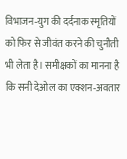विभाजन‑युग की दर्दनाक स्मृतियों को फिर से जीवंत करने की चुनौती भी लेता है। समीक्षकों का मानना है कि सनी देओल का एक्शन‑अवतार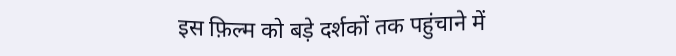इस फ़िल्म को बड़े दर्शकों तक पहुंचाने में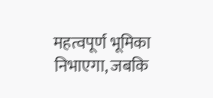महत्वपूर्ण भूमिका निभाएगा, जबकि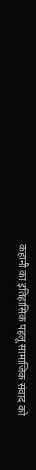कहानी का इतिहासिक पहलू सामाजिक संवाद को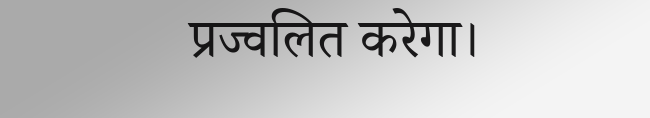प्रज्वलित करेगा।